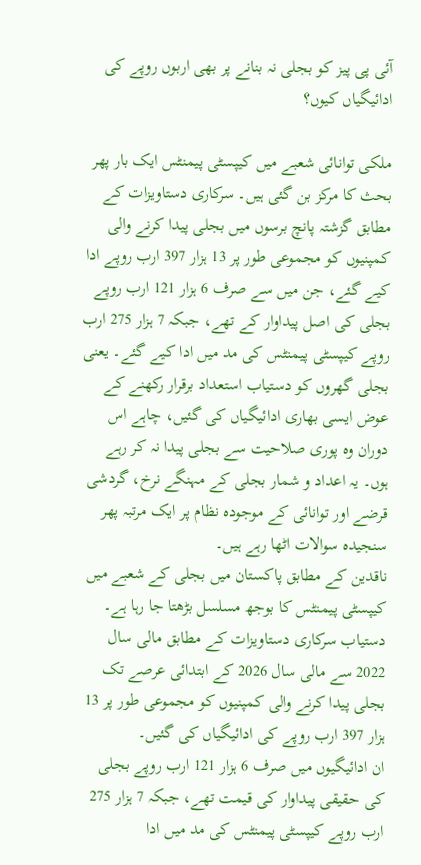آئی پی پیز کو بجلی نہ بنانے پر بھی اربوں روپے کی ادائیگیاں کیوں؟

ملکی توانائی شعبے میں کیپسٹی پیمنٹس ایک بار پھر بحث کا مرکز بن گئی ہیں۔ سرکاری دستاویزات کے مطابق گزشتہ پانچ برسوں میں بجلی پیدا کرنے والی کمپنیوں کو مجموعی طور پر 13 ہزار 397 ارب روپے ادا کیے گئے، جن میں سے صرف 6 ہزار 121 ارب روپے بجلی کی اصل پیداوار کے تھے، جبکہ 7 ہزار 275 ارب روپے کیپسٹی پیمنٹس کی مد میں ادا کیے گئے۔ یعنی بجلی گھروں کو دستیاب استعداد برقرار رکھنے کے عوض ایسی بھاری ادائیگیاں کی گئیں، چاہے اس دوران وہ پوری صلاحیت سے بجلی پیدا نہ کر رہے ہوں۔ یہ اعداد و شمار بجلی کے مہنگے نرخ، گردشی قرضے اور توانائی کے موجودہ نظام پر ایک مرتبہ پھر سنجیدہ سوالات اٹھا رہے ہیں۔
ناقدین کے مطابق پاکستان میں بجلی کے شعبے میں کیپسٹی پیمنٹس کا بوجھ مسلسل بڑھتا جا رہا ہے۔ دستیاب سرکاری دستاویزات کے مطابق مالی سال 2022 سے مالی سال 2026 کے ابتدائی عرصے تک بجلی پیدا کرنے والی کمپنیوں کو مجموعی طور پر 13 ہزار 397 ارب روپے کی ادائیگیاں کی گئیں۔
ان ادائیگیوں میں صرف 6 ہزار 121 ارب روپے بجلی کی حقیقی پیداوار کی قیمت تھے، جبکہ 7 ہزار 275 ارب روپے کیپسٹی پیمنٹس کی مد میں ادا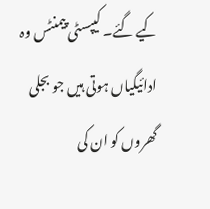کیے گئے۔ کیپسٹی پیمنٹس وہ ادائیگیاں ہوتی ہیں جو بجلی گھروں کو ان کی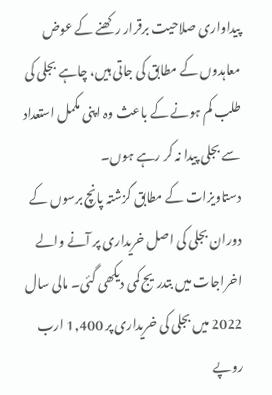پیداواری صلاحیت برقرار رکھنے کے عوض معاہدوں کے مطابق کی جاتی ہیں، چاہے بجلی کی طلب کم ہونے کے باعث وہ اپنی مکمل استعداد سے بجلی پیدا نہ کر رہے ہوں۔
دستاویزات کے مطابق گزشتہ پانچ برسوں کے دوران بجلی کی اصل خریداری پر آنے والے اخراجات میں بتدریج کمی دیکھی گئی۔ مالی سال 2022 میں بجلی کی خریداری پر 1,400 ارب روپے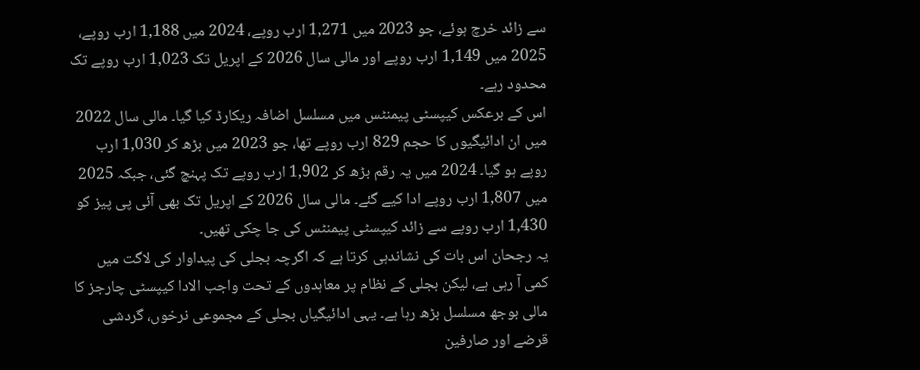سے زائد خرچ ہوئے، جو 2023 میں 1,271 ارب روپے، 2024 میں 1,188 ارب روپے، 2025 میں 1,149 ارب روپے اور مالی سال 2026 کے اپریل تک 1,023 ارب روپے تک محدود رہے۔
اس کے برعکس کیپسٹی پیمنٹس میں مسلسل اضافہ ریکارڈ کیا گیا۔ مالی سال 2022 میں ان ادائیگیوں کا حجم 829 ارب روپے تھا، جو 2023 میں بڑھ کر 1,030 ارب روپے ہو گیا۔ 2024 میں یہ رقم بڑھ کر 1,902 ارب روپے تک پہنچ گئی، جبکہ 2025 میں 1,807 ارب روپے ادا کیے گئے۔ مالی سال 2026 کے اپریل تک بھی آئی پی پیز کو 1,430 ارب روپے سے زائد کیپسٹی پیمنٹس کی جا چکی تھیں۔
یہ رجحان اس بات کی نشاندہی کرتا ہے کہ اگرچہ بجلی کی پیداوار کی لاگت میں کمی آ رہی ہے، لیکن بجلی کے نظام پر معاہدوں کے تحت واجب الادا کیپسٹی چارجز کا مالی بوجھ مسلسل بڑھ رہا ہے۔ یہی ادائیگیاں بجلی کے مجموعی نرخوں، گردشی قرضے اور صارفین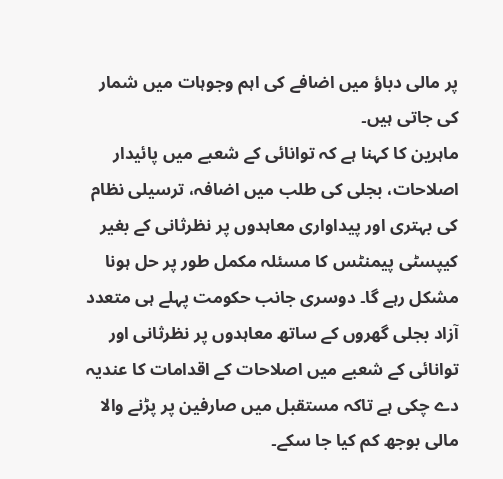پر مالی دباؤ میں اضافے کی اہم وجوہات میں شمار کی جاتی ہیں۔
ماہرین کا کہنا ہے کہ توانائی کے شعبے میں پائیدار اصلاحات، بجلی کی طلب میں اضافہ، ترسیلی نظام کی بہتری اور پیداواری معاہدوں پر نظرثانی کے بغیر کیپسٹی پیمنٹس کا مسئلہ مکمل طور پر حل ہونا مشکل رہے گا۔ دوسری جانب حکومت پہلے ہی متعدد آزاد بجلی گھروں کے ساتھ معاہدوں پر نظرثانی اور توانائی کے شعبے میں اصلاحات کے اقدامات کا عندیہ دے چکی ہے تاکہ مستقبل میں صارفین پر پڑنے والا مالی بوجھ کم کیا جا سکے۔